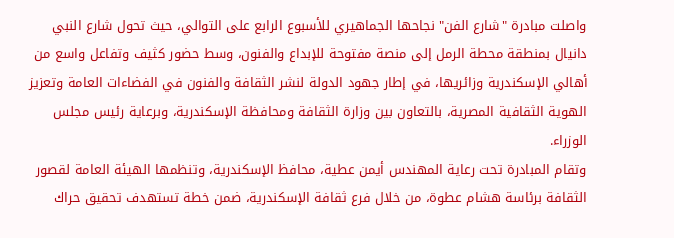واصلت مبادرة "شارع الفن" نجاحها الجماهيري للأسبوع الرابع على التوالي، حيث تحول شارع النبي دانيال بمنطقة محطة الرمل إلى منصة مفتوحة للإبداع والفنون، وسط حضور كثيف وتفاعل واسع من أهالي الإسكندرية وزائريها، في إطار جهود الدولة لنشر الثقافة والفنون في الفضاءات العامة وتعزيز الهوية الثقافية المصرية، بالتعاون بين وزارة الثقافة ومحافظة الإسكندرية، وبرعاية رئيس مجلس الوزراء.
وتقام المبادرة تحت رعاية المهندس أيمن عطية، محافظ الإسكندرية، وتنظمها الهيئة العامة لقصور الثقافة برئاسة هشام عطوة، من خلال فرع ثقافة الإسكندرية، ضمن خطة تستهدف تحقيق حراك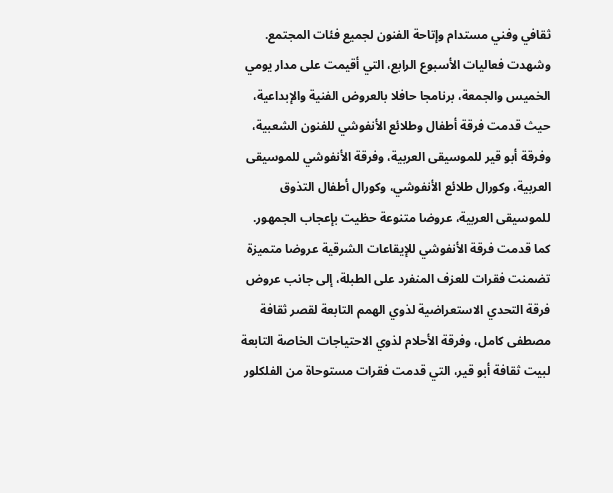ثقافي وفني مستدام وإتاحة الفنون لجميع فئات المجتمع.
وشهدت فعاليات الأسبوع الرابع، التي أقيمت على مدار يومي الخميس والجمعة، برنامجا حافلا بالعروض الفنية والإبداعية، حيث قدمت فرقة أطفال وطلائع الأنفوشي للفنون الشعبية، وفرقة أبو قير للموسيقى العربية، وفرقة الأنفوشي للموسيقى العربية، وكورال طلائع الأنفوشي، وكورال أطفال التذوق للموسيقى العربية، عروضا متنوعة حظيت بإعجاب الجمهور.
كما قدمت فرقة الأنفوشي للإيقاعات الشرقية عروضا متميزة تضمنت فقرات للعزف المنفرد على الطبلة، إلى جانب عروض فرقة التحدي الاستعراضية لذوي الهمم التابعة لقصر ثقافة مصطفى كامل، وفرقة الأحلام لذوي الاحتياجات الخاصة التابعة لبيت ثقافة أبو قير، التي قدمت فقرات مستوحاة من الفلكلور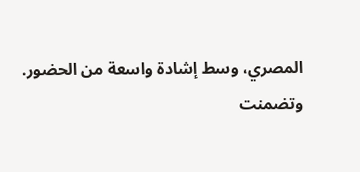المصري، وسط إشادة واسعة من الحضور.
وتضمنت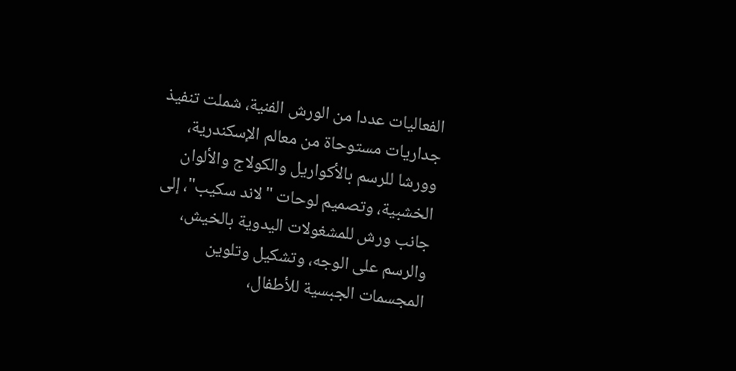الفعاليات عددا من الورش الفنية، شملت تنفيذ جداريات مستوحاة من معالم الإسكندرية، وورشا للرسم بالأكواريل والكولاج والألوان الخشبية، وتصميم لوحات "لاند سكيب"، إلى جانب ورش للمشغولات اليدوية بالخيش، والرسم على الوجه، وتشكيل وتلوين المجسمات الجبسية للأطفال،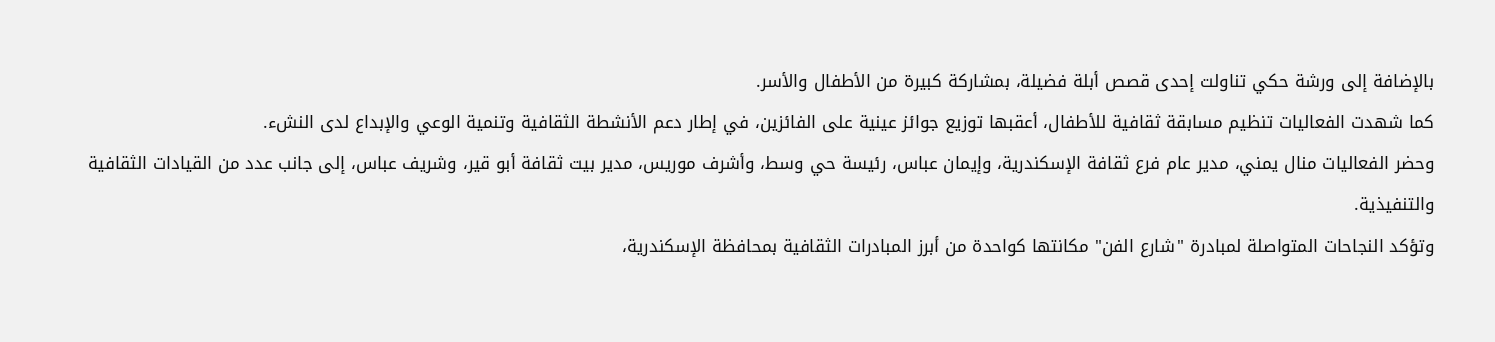بالإضافة إلى ورشة حكي تناولت إحدى قصص أبلة فضيلة، بمشاركة كبيرة من الأطفال والأسر.
كما شهدت الفعاليات تنظيم مسابقة ثقافية للأطفال، أعقبها توزيع جوائز عينية على الفائزين، في إطار دعم الأنشطة الثقافية وتنمية الوعي والإبداع لدى النشء.
وحضر الفعاليات منال يمني، مدير عام فرع ثقافة الإسكندرية، وإيمان عباس، رئيسة حي وسط، وأشرف موريس، مدير بيت ثقافة أبو قير، وشريف عباس، إلى جانب عدد من القيادات الثقافية والتنفيذية.
وتؤكد النجاحات المتواصلة لمبادرة "شارع الفن" مكانتها كواحدة من أبرز المبادرات الثقافية بمحافظة الإسكندرية،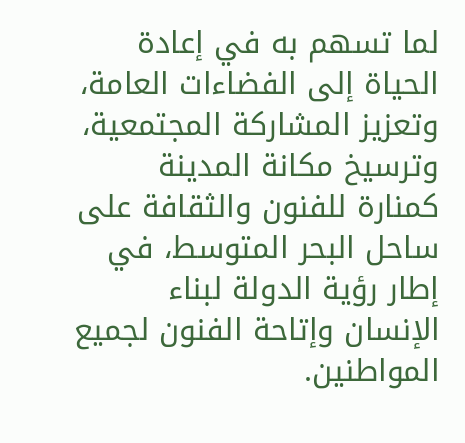لما تسهم به في إعادة الحياة إلى الفضاءات العامة، وتعزيز المشاركة المجتمعية، وترسيخ مكانة المدينة كمنارة للفنون والثقافة على ساحل البحر المتوسط، في إطار رؤية الدولة لبناء الإنسان وإتاحة الفنون لجميع المواطنين.